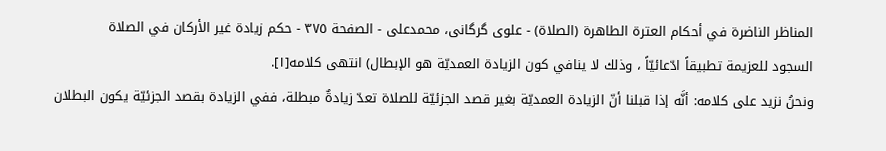المناظر الناضرة في أحکام العترة الطاهرة (الصلاة) - علوی گرگانی، محمدعلی - الصفحة ٣٧٥ - حكم زيادة غير الأركان في الصلاة
السجود للعزيمة تطبيقاً ادّعائيّاً ، وذلك لا ينافي كون الزيادة العمديّة هو الإبطال) انتهى كلامه[١].
ونحنُ نزيد على كلامه: أنَّه إذا قبلنا أنّ الزيادة العمديّة بغير قصد الجزئيّة للصلاة تعدّ زيادةٌ مبطلة، ففي الزيادة بقصد الجزئيّة يكون البطلان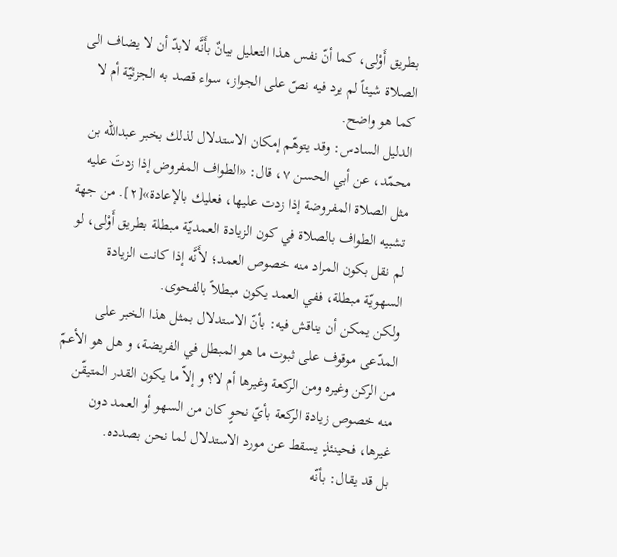بطريق أَوْلى، كما أنّ نفس هذا التعليل بيانٌ بأَنَّه لابدّ أن لا يضاف الى الصلاة شيئاً لم يرد فيه نصّ على الجواز، سواء قصد به الجزئيّة أم لا كما هو واضح.
الدليل السادس: وقد يتوهّم إمكان الاستدلال لذلك بخبر عبداللّه بن محمّد، عن أبي الحسن ٧، قال: «الطواف المفروض إذا زدتَ عليه مثل الصلاة المفروضة إذا زدت عليها، فعليك بالإعادة»[٢]. من جهة تشبيه الطواف بالصلاة في كون الزيادة العمديّة مبطلة بطريق أَوْلى، لو لم نقل بكون المراد منه خصوص العمد؛ لأَنَّه إذا كانت الزيادة السهويّة مبطلة، ففي العمد يكون مبطلاً بالفحوى.
ولكن يمكن أن يناقش فيه: بأنّ الاستدلال بمثل هذا الخبر على المدّعى موقوف على ثبوت ما هو المبطل في الفريضة، و هل هو الأعمّ من الركن وغيره ومن الركعة وغيرها أم لا؟ و إلاّ ما يكون القدر المتيقّن منه خصوص زيادة الركعة بأيّ نحوٍ كان من السهو أو العمد دون غيرها، فحينئذٍ يسقط عن مورد الاستدلال لما نحن بصدده.
بل قد يقال: بأنّه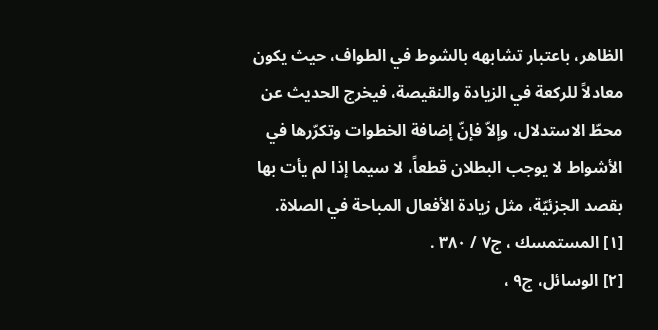الظاهر، باعتبار تشابهه بالشوط في الطواف، حيث يكون معادلاً للركعة في الزيادة والنقيصة، فيخرج الحديث عن محطّ الاستدلال، وإلاّ فإنّ إضافة الخطوات وتكرّرها في الأشواط لا يوجب البطلان قطعاً، لا سيما إذا لم يأت بها بقصد الجزئيّة، مثل زيادة الأفعال المباحة في الصلاة.
[١] المستمسك ، ج٧ / ٣٨٠ .
[٢] الوسائل، ج٩ ،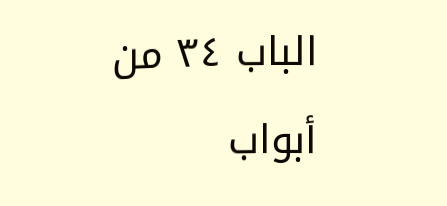الباب ٣٤ من أبواب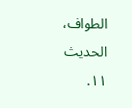الطواف، الحديث ١١.